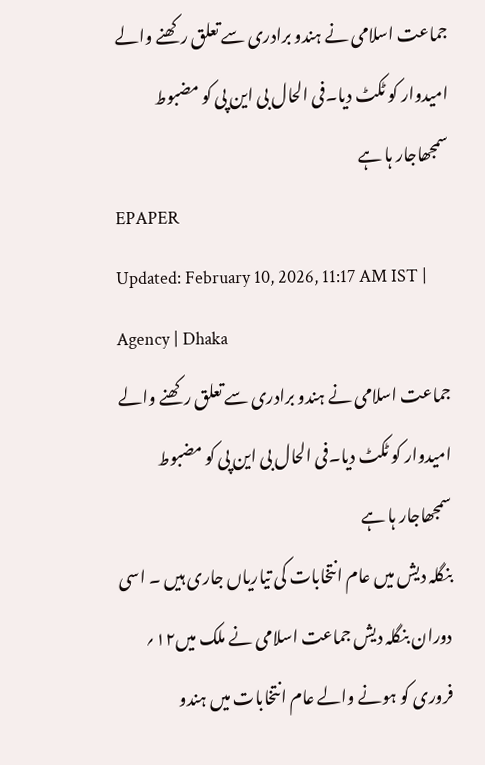جماعت اسلامی نے ہندو برادری سے تعلق رکھنے والے امیدوار کو ٹکٹ دیا۔فی الحال بی این پی کو مضبوط سمجھاجار ہا ہے
EPAPER
Updated: February 10, 2026, 11:17 AM IST | Agency | Dhaka
جماعت اسلامی نے ہندو برادری سے تعلق رکھنے والے امیدوار کو ٹکٹ دیا۔فی الحال بی این پی کو مضبوط سمجھاجار ہا ہے
بنگلہ دیش میں عام انتخابات کی تیاریاں جاری ہیں ۔ اسی دوران بنگلہ دیش جماعت اسلامی نے ملک میں۱۲؍ فروری کو ہونے والے عام انتخابات میں ہندو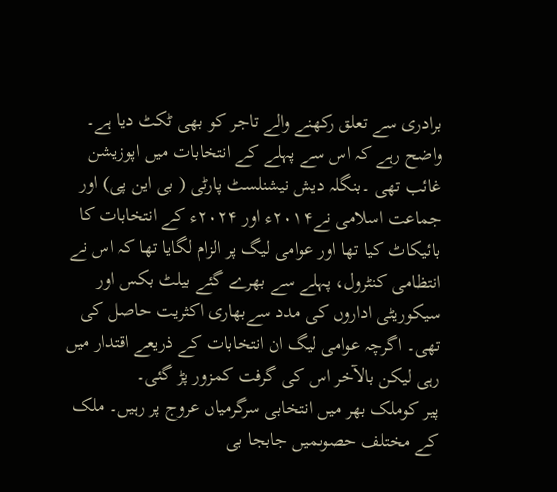برادری سے تعلق رکھنے والے تاجر کو بھی ٹکٹ دیا ہے۔
واضح رہے کہ اس سے پہلے کے انتخابات میں اپوزیشن غائب تھی ۔بنگلہ دیش نیشنلسٹ پارٹی ( بی این پی) اور جماعت اسلامی نے۲۰۱۴ء اور ۲۰۲۴ء کے انتخابات کا بائیکاٹ کیا تھا اور عوامی لیگ پر الزام لگایا تھا کہ اس نے انتظامی کنٹرول، پہلے سے بھرے گئے بیلٹ بکس اور سیکوریٹی اداروں کی مدد سےبھاری اکثریت حاصل کی تھی۔ اگرچہ عوامی لیگ ان انتخابات کے ذریعے اقتدار میں رہی لیکن بالآخر اس کی گرفت کمزور پڑ گئی۔
پیر کوملک بھر میں انتخابی سرگرمیاں عروج پر رہیں۔ ملک کے مختلف حصوںمیں جابجا بی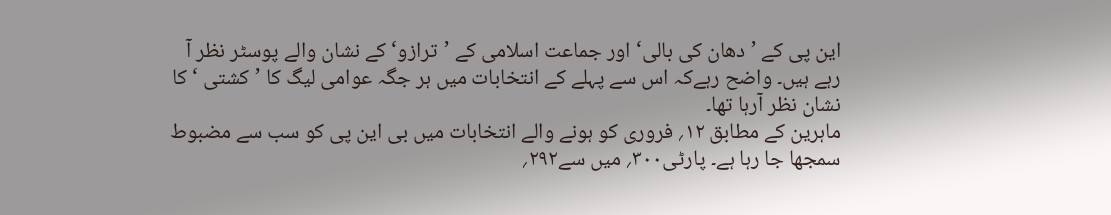این پی کے ’دھان کی بالی‘ اور جماعت اسلامی کے ’ترازو‘ کے نشان والے پوسٹر نظر آ رہے ہیں۔ واضح رہےکہ اس سے پہلے کے انتخابات میں ہر جگہ عوامی لیگ کا ’کشتی ‘کا نشان نظر آرہا تھا۔
ماہرین کے مطابق ۱۲؍ فروری کو ہونے والے انتخابات میں بی این پی کو سب سے مضبوط سمجھا جا رہا ہے۔ پارٹی۳۰۰؍ میں سے۲۹۲؍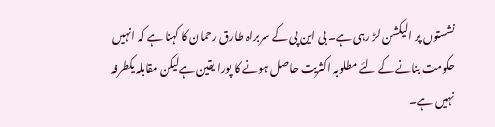نشستوں پر الیکشن لڑ رہی ہے۔ بی این پی کے سربراہ طارق رحمان کا کہنا ہے کہ انہیں حکومت بنانے کے لئے مطلوبہ اکثریت حاصل ہونے کا پورا یقین ہےلیکن مقابلہ یکطرفہ نہیں ہے۔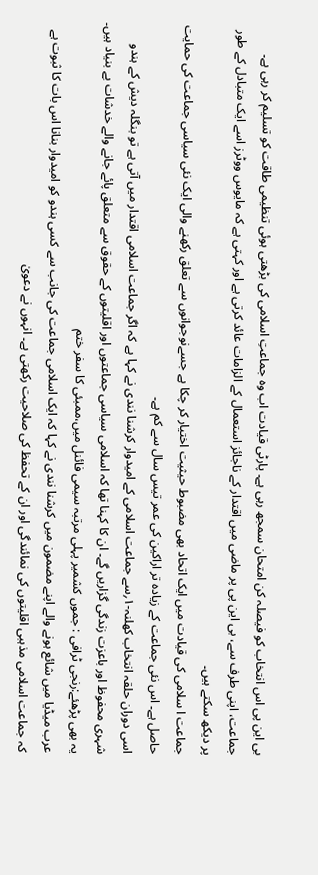بی این پی اس انتخاب کو فیصلہ کن امتحان سمجھ رہی ہے۔ پارٹی قیادت اب وہ جماعتِ اسلامی کی بڑھتی ہوئی تنظیمی طاقت کو تسلیم کر رہی ہے۔ جماعت، اپنی طرف سے، بی این پی پر ماضی میں اقتدار کے ناجائز استعمال کے الزامات عائد کرتی ہے اور کہتی ہے کہ مایوس ووٹرز اسے ایک متبادل کے طور پر دیکھ سکتے ہیں۔
جماعت ا سلامی کی قیادت میں ایک اتحاد بھی مضبوط حیثیت اختیار کر چکا ہے جسےنوجوانوں سے تعلق رکھنے والی ایک نئی سیاسی جماعت کی حمایت حاصل ہے۔ اس نئی جماعت کے زیادہ تر اراکین کی عمر تیس سال سے کم ہے۔
اسی دوران حلقہ انتخاب کھلنہ-۱؍سے جماعت اسلامی کے امیدوار کرشنا نندی نے کہا ہے کہ اگر جماعت اسلامی اقتدار میں آتی ہے تو بنگلہ دیش کے ہندو شہری محفوظ اور باعزت زندگی گزاریں گے۔ ان کا کہنا تھا کہ اسلامی سیاسی جماعتوں اور اقلیتوں کے حقوق سے متعلق پائے جانے والے خدشات بے بنیاد ہیں۔
یہ بھی پڑھئے:رنجی ٹرافی : جموں کشمیر پہلی مرتبہ سیمی فائنل میں،ممبئی کا سفر ختم
عرب میڈیا میں شائع ہونے والے اپنے مضمون میں کرشنا نندی نے کہا کہ ایک اسلامی جماعت کی جانب سے کسی ہندو کو امیدوار بنانا اس بات کا ثبوت ہے کہ جماعت اسلامی مذہبی اقلیتوں کی نمائندگی اور ان کے تحفظ کی صلاحیت رکھتی ہے۔ انہوں نے دعویٰ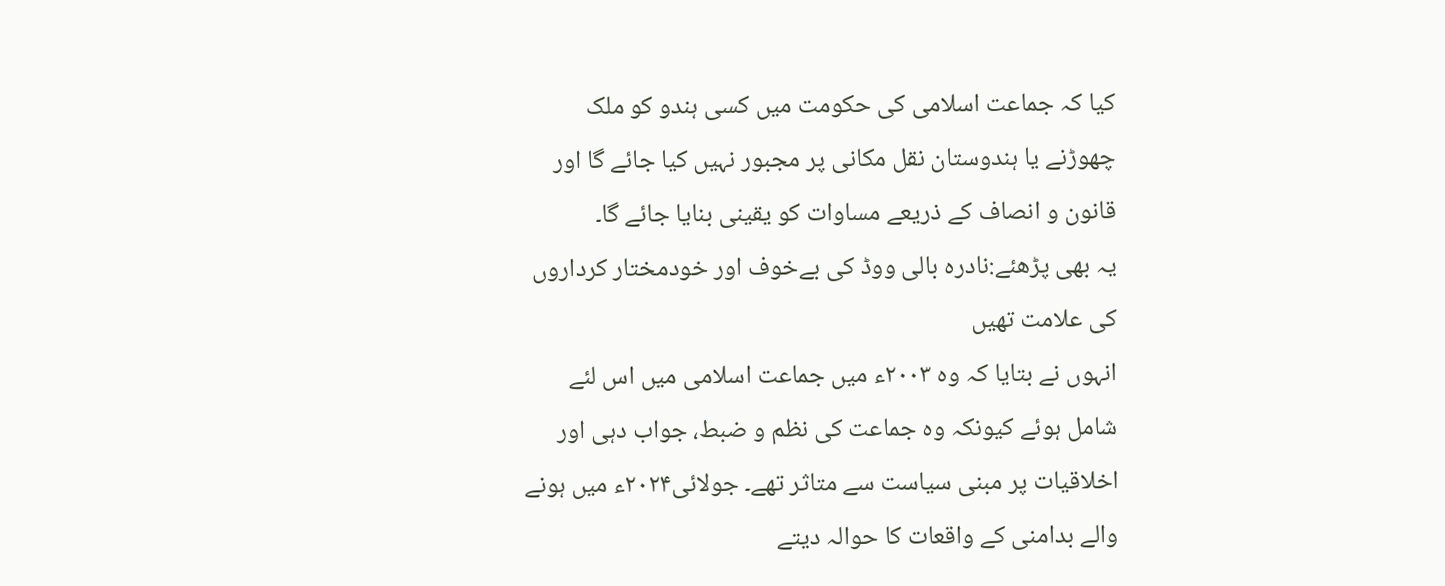کیا کہ جماعت اسلامی کی حکومت میں کسی ہندو کو ملک چھوڑنے یا ہندوستان نقل مکانی پر مجبور نہیں کیا جائے گا اور قانون و انصاف کے ذریعے مساوات کو یقینی بنایا جائے گا۔
یہ بھی پڑھئے:نادرہ بالی ووڈ کی بےخوف اور خودمختار کرداروں کی علامت تھیں
انہوں نے بتایا کہ وہ ۲۰۰۳ء میں جماعت اسلامی میں اس لئے شامل ہوئے کیونکہ وہ جماعت کی نظم و ضبط، جواب دہی اور اخلاقیات پر مبنی سیاست سے متاثر تھے۔ جولائی۲۰۲۴ء میں ہونے والے بدامنی کے واقعات کا حوالہ دیتے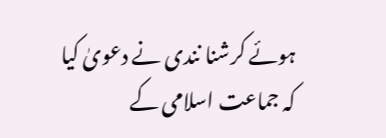ہوئے کرشنا نندی نے دعویٰ کیا کہ جماعت اسلامی کے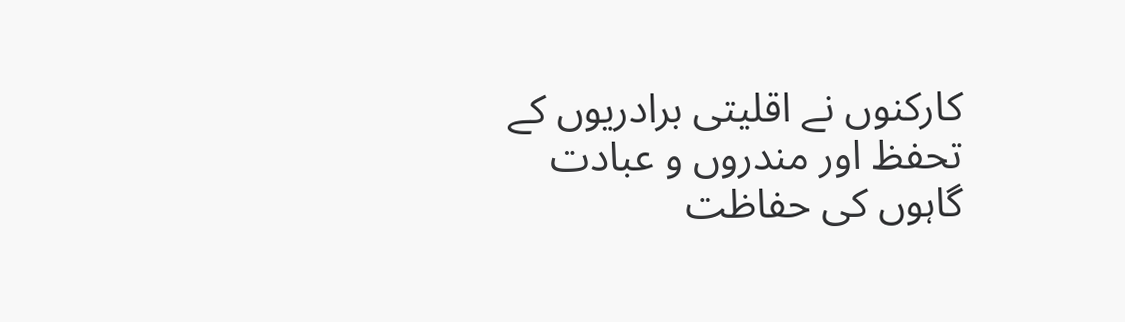کارکنوں نے اقلیتی برادریوں کے تحفظ اور مندروں و عبادت گاہوں کی حفاظت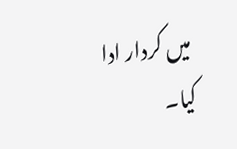میں کردار ادا کیا۔